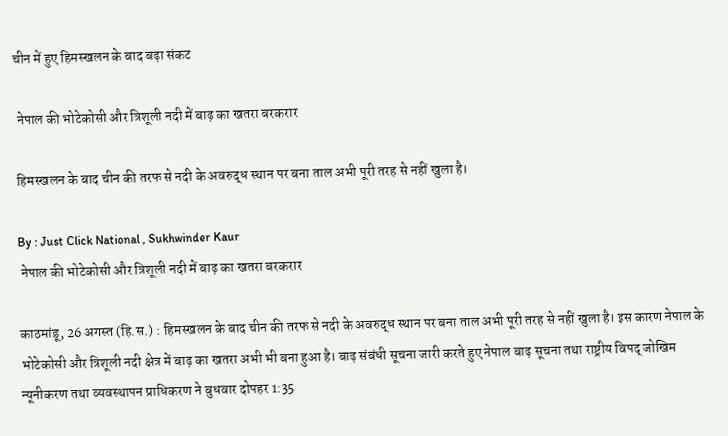चीन में हुए हिमस्खलन के बाद बढ़ा संकट

 नेपाल की भोटेकोसी और त्रिशूली नदी में बाढ़ का खतरा बरकरार

हिमस्खलन के बाद चीन की तरफ से नदी के अवरुद्ध स्थान पर बना ताल अभी पूरी तरह से नहीं खुला है।

By : Just Click National , Sukhwinder Kaur
 नेपाल की भोटेकोसी और त्रिशूली नदी में बाढ़ का खतरा बरकरार

काठमांडू, 26 अगस्त (हि.स.) : हिमस्खलन के बाद चीन की तरफ से नदी के अवरुद्ध स्थान पर बना ताल अभी पूरी तरह से नहीं खुला है। इस कारण नेपाल के भोटेकोसी और त्रिशूली नदी क्षेत्र में बाढ़ का खतरा अभी भी बना हुआ है। बाढ़ संबंधी सूचना जारी करते हुए नेपाल बाढ़ सूचना तथा राष्ट्रीय विपद् जोखिम न्यूनीकरण तथा व्यवस्थापन प्राधिकरण ने बुधवार दोपहर 1:35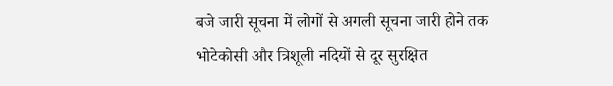बजे जारी सूचना में लोगों से अगली सूचना जारी होने तक भोटेकोसी और त्रिशूली नदियों से दूर सुरक्षित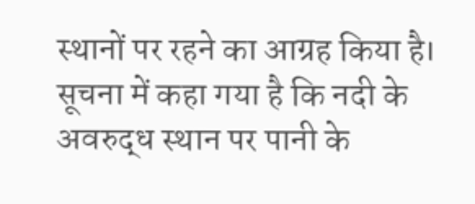स्थानों पर रहने का आग्रह किया है। सूचना में कहा गया है कि नदी के अवरुद्ध स्थान पर पानी के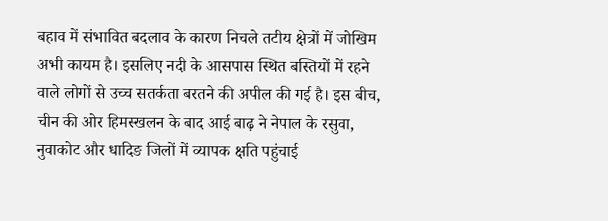बहाव में संभावित बदलाव के कारण निचले तटीय क्षेत्रों में जोखिम अभी कायम है। इसलिए नदी के आसपास स्थित बस्तियों में रहने वाले लोगों से उच्च सतर्कता बरतने की अपील की गई है। इस बीच, चीन की ओर हिमस्खलन के बाद आई बाढ़ ने नेपाल के रसुवा, नुवाकोट और धादिङ जिलों में व्यापक क्षति पहुंचाई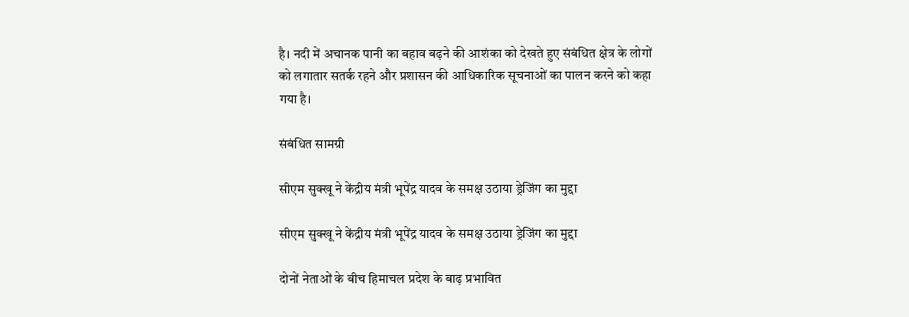है। नदी में अचानक पानी का बहाव बढ़ने की आशंका को देखते हुए संबंधित क्षेत्र के लोगों को लगातार सतर्क रहने और प्रशासन की आधिकारिक सूचनाओं का पालन करने को कहा गया है।

संबंधित सामग्री

सीएम सुक्खू ने केंद्रीय मंत्री भूपेंद्र यादव के समक्ष उठाया ड्रेजिंग का मुद्दा

सीएम सुक्खू ने केंद्रीय मंत्री भूपेंद्र यादव के समक्ष उठाया ड्रेजिंग का मुद्दा

दोनों नेताओं के बीच हिमाचल प्रदेश के बाढ़ प्रभावित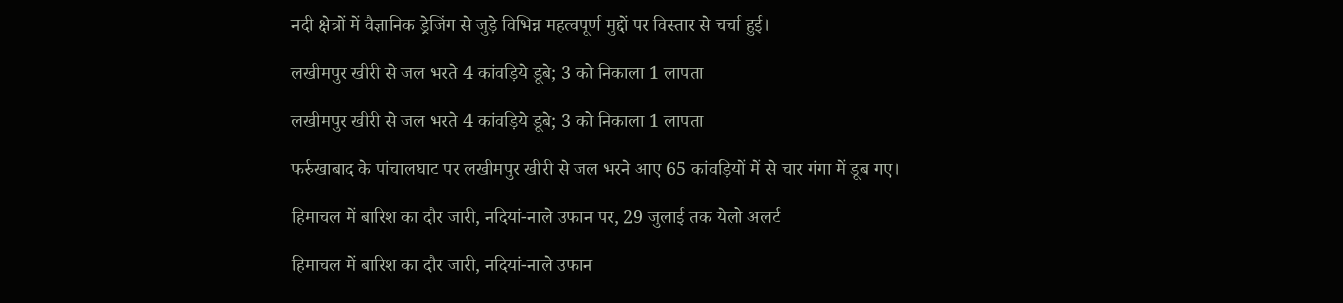नदी क्षेत्रों में वैज्ञानिक ड्रेजिंग से जुड़े विभिन्न महत्वपूर्ण मुद्दों पर विस्तार से चर्चा हुई।

लखीमपुर खीरी से जल भरते 4 कांवड़िये डूबे; 3 को निकाला 1 लापता

लखीमपुर खीरी से जल भरते 4 कांवड़िये डूबे; 3 को निकाला 1 लापता

फर्रुखाबाद के पांचालघाट पर लखीमपुर खीरी से जल भरने आए 65 कांवड़ियों में से चार गंगा में डूब गए।

हिमाचल में बारिश का दौर जारी, नदियां-नाले उफान पर, 29 जुलाई तक येलो अलर्ट

हिमाचल में बारिश का दौर जारी, नदियां-नाले उफान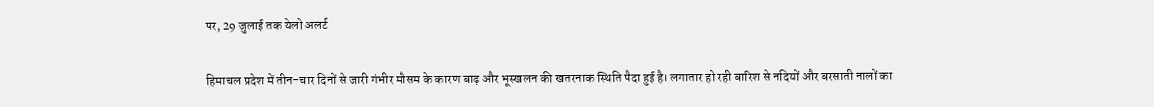पर, 29 जुलाई तक येलो अलर्ट

हिमाचल प्रदेश में तीन-चार दिनों से जारी गंभीर मौसम के कारण बाढ़ और भूस्खलन की खतरनाक स्थिति पैदा हुई है। लगातार हो रही बारिश से नदियों और बरसाती नालों का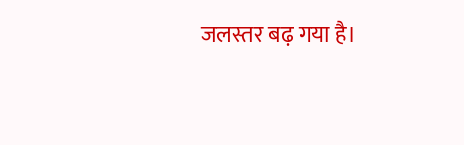जलस्तर बढ़ गया है।